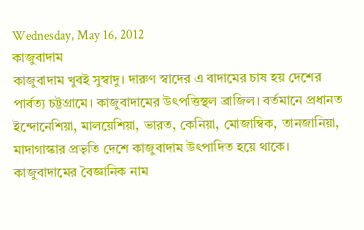Wednesday, May 16, 2012
কাজুবাদাম
কাজুবাদাম খুবই সুস্বাদু। দারুণ স্বাদের এ বাদামের চাষ হয় দেশের পার্বত্য চট্টগ্রামে। কাজুবাদামের উৎপত্তিস্থল ব্রাজিল। বর্তমানে প্রধানত ইন্দোনেশিয়া, মালয়েশিয়া, ভারত, কেনিয়া, মোজাম্বিক, তানজানিয়া, মাদাগাস্কার প্রভৃতি দেশে কাজুবাদাম উৎপাদিত হয়ে থাকে। কাজুবাদামের বৈজ্ঞানিক নাম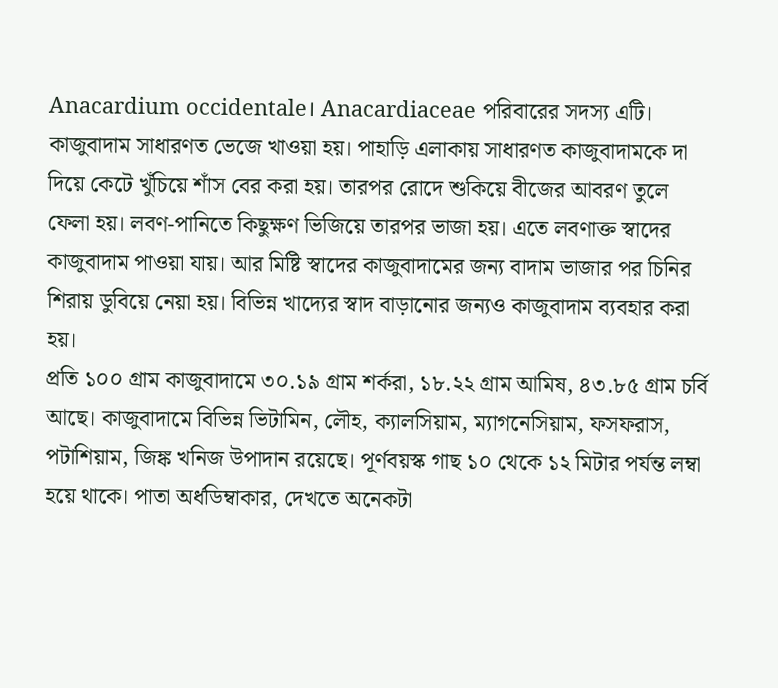Anacardium occidentale। Anacardiaceae পরিবারের সদস্য এটি।
কাজুবাদাম সাধারণত ভেজে খাওয়া হয়। পাহাড়ি এলাকায় সাধারণত কাজুবাদামকে দা দিয়ে কেটে খুঁচিয়ে শাঁস বের করা হয়। তারপর রোদে শুকিয়ে বীজের আবরণ তুলে ফেলা হয়। লবণ-পানিতে কিছুক্ষণ ভিজিয়ে তারপর ভাজা হয়। এতে লবণাক্ত স্বাদের কাজুবাদাম পাওয়া যায়। আর মিষ্টি স্বাদের কাজুবাদামের জন্য বাদাম ভাজার পর চিনির শিরায় ডুবিয়ে নেয়া হয়। বিভিন্ন খাদ্যের স্বাদ বাড়ানোর জন্যও কাজুবাদাম ব্যবহার করা হয়।
প্রতি ১০০ গ্রাম কাজুবাদামে ৩০.১৯ গ্রাম শর্করা, ১৮.২২ গ্রাম আমিষ, ৪৩.৮৫ গ্রাম চর্বি আছে। কাজুবাদামে বিভিন্ন ভিটামিন, লৌহ, ক্যালসিয়াম, ম্যাগনেসিয়াম, ফসফরাস, পটাশিয়াম, জিঙ্ক খনিজ উপাদান রয়েছে। পূর্ণবয়স্ক গাছ ১০ থেকে ১২ মিটার পর্যন্ত লম্বা হয়ে থাকে। পাতা অর্ধডিম্বাকার, দেখতে অনেকটা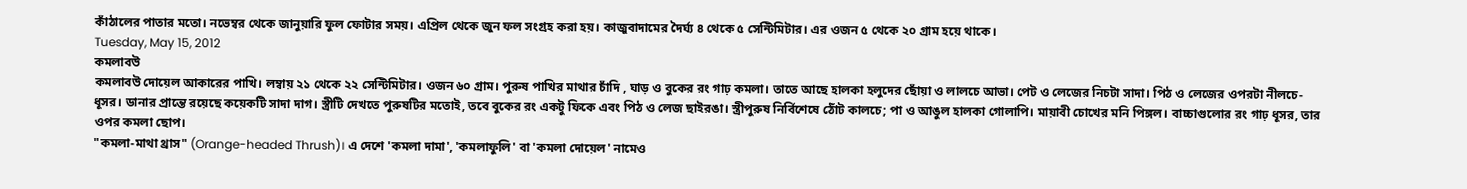কাঁঠালের পাতার মতো। নভেম্বর থেকে জানুয়ারি ফুল ফোটার সময়। এপ্রিল থেকে জুন ফল সংগ্রহ করা হয়। কাজুবাদামের দৈর্ঘ্য ৪ থেকে ৫ সেন্টিমিটার। এর ওজন ৫ থেকে ২০ গ্রাম হয়ে থাকে।
Tuesday, May 15, 2012
কমলাবউ
কমলাবউ দোয়েল আকারের পাখি। লম্বায় ২১ থেকে ২২ সেন্টিমিটার। ওজন ৬০ গ্রাম। পুরুষ পাখির মাথার চাঁদি , ঘাড় ও বুকের রং গাঢ় কমলা। তাতে আছে হালকা হলুদের ছোঁয়া ও লালচে আভা। পেট ও লেজের নিচটা সাদা। পিঠ ও লেজের ওপরটা নীলচে-ধূসর। ডানার প্রান্তে রয়েছে কয়েকটি সাদা দাগ। স্ত্রীটি দেখতে পুরুষটির মতোই, তবে বুকের রং একটু ফিকে এবং পিঠ ও লেজ ছাইরঙা। স্ত্রীপুরুষ নির্বিশেষে ঠোঁট কালচে; পা ও আঙুল হালকা গোলাপি। মায়াবী চোখের মনি পিঙ্গল। বাচ্চাগুলোর রং গাঢ় ধূসর, তার ওপর কমলা ছোপ।
"কমলা-মাথা থ্রাস" (Orange-headed Thrush)। এ দেশে 'কমলা দামা', 'কমলাফুলি' বা 'কমলা দোয়েল' নামেও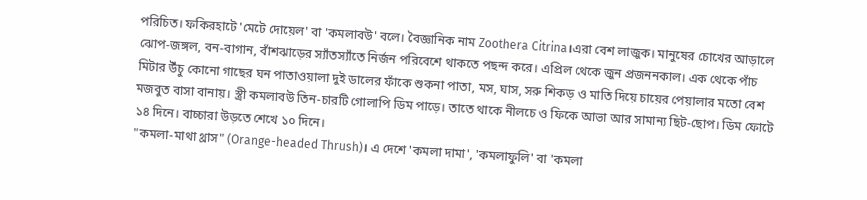পরিচিত। ফকিরহাটে 'মেটে দোয়েল' বা 'কমলাবউ' বলে। বৈজ্ঞানিক নাম Zoothera Citrina।এরা বেশ লাজুক। মানুষের চোখের আড়ালে ঝোপ-জঙ্গল, বন-বাগান, বাঁশঝাড়ের স্যাঁতস্যাঁতে নির্জন পরিবেশে থাকতে পছন্দ করে। এপ্রিল থেকে জুন প্রজননকাল। এক থেকে পাঁচ মিটার উঁচু কোনো গাছের ঘন পাতাওয়ালা দুই ডালের ফাঁকে শুকনা পাতা, মস, ঘাস, সরু শিকড় ও মাতি দিয়ে চায়ের পেয়ালার মতো বেশ মজবুত বাসা বানায়। স্ত্রী কমলাবউ তিন-চারটি গোলাপি ডিম পাড়ে। তাতে থাকে নীলচে ও ফিকে আভা আর সামান্য ছিট-ছোপ। ডিম ফোটে ১৪ দিনে। বাচ্চারা উড়তে শেখে ১০ দিনে।
"কমলা-মাথা থ্রাস" (Orange-headed Thrush)। এ দেশে 'কমলা দামা', 'কমলাফুলি' বা 'কমলা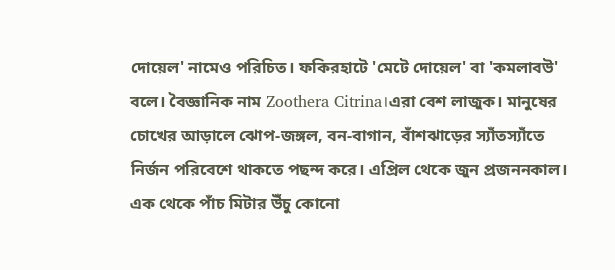দোয়েল' নামেও পরিচিত। ফকিরহাটে 'মেটে দোয়েল' বা 'কমলাবউ' বলে। বৈজ্ঞানিক নাম Zoothera Citrina।এরা বেশ লাজুক। মানুষের চোখের আড়ালে ঝোপ-জঙ্গল, বন-বাগান, বাঁশঝাড়ের স্যাঁতস্যাঁতে নির্জন পরিবেশে থাকতে পছন্দ করে। এপ্রিল থেকে জুন প্রজননকাল। এক থেকে পাঁচ মিটার উঁচু কোনো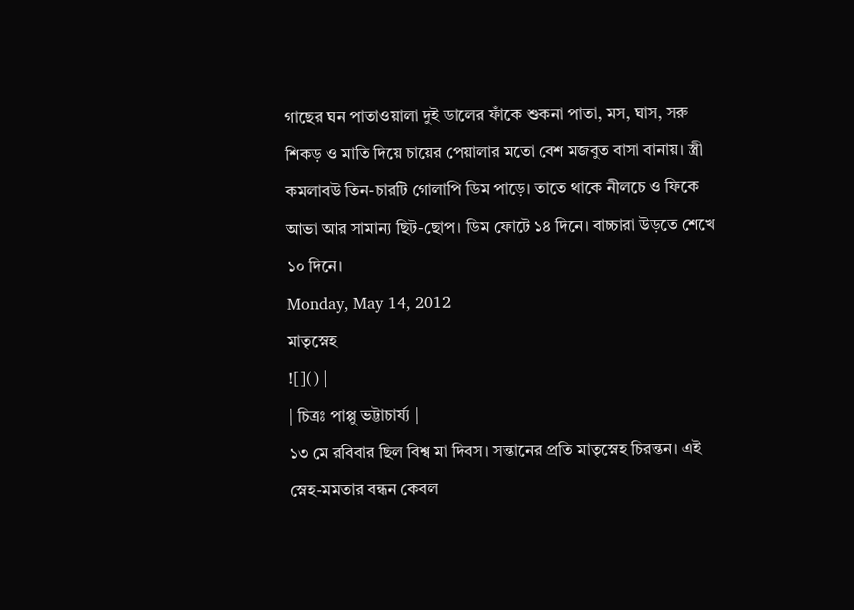গাছের ঘন পাতাওয়ালা দুই ডালের ফাঁকে শুকনা পাতা, মস, ঘাস, সরু শিকড় ও মাতি দিয়ে চায়ের পেয়ালার মতো বেশ মজবুত বাসা বানায়। স্ত্রী কমলাবউ তিন-চারটি গোলাপি ডিম পাড়ে। তাতে থাকে নীলচে ও ফিকে আভা আর সামান্য ছিট-ছোপ। ডিম ফোটে ১৪ দিনে। বাচ্চারা উড়তে শেখে ১০ দিনে।
Monday, May 14, 2012
মাতৃস্নেহ
![]() |
| চিত্রঃ পাপ্পু ভট্টাচার্য্য |
১৩ মে রবিবার ছিল বিশ্ব মা দিবস। সন্তানের প্রতি মাতৃস্নেহ চিরন্তন। এই স্নেহ-মমতার বন্ধন কেবল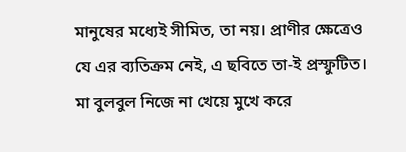মানুষের মধ্যেই সীমিত, তা নয়। প্রাণীর ক্ষেত্রেও যে এর ব্যতিক্রম নেই, এ ছবিতে তা-ই প্রস্ফুটিত। মা বুলবুল নিজে না খেয়ে মুখে করে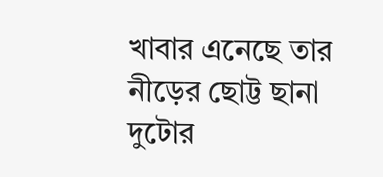খাবার এনেছে তার নীড়ের ছোট্ট ছানা দুটোর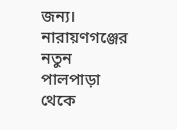জন্য। নারায়ণগঞ্জের নতুন পালপাড়া থেকে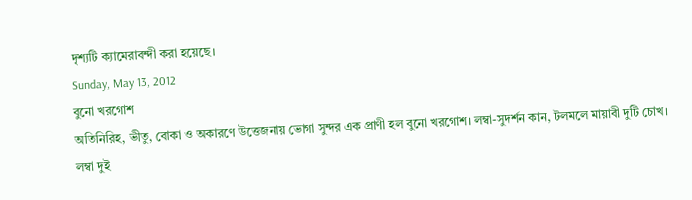দৃশ্যটি ক্যামেরাবন্দী করা হয়েছে।
Sunday, May 13, 2012
বুনো খরগোশ
অতিনিরিহ, ভীতু, বোকা ও অকারণে উত্তেজনায় ভোগা সুন্দর এক প্রাণী হল বুনো খরগোশ। লম্বা-সুদর্শন কান, টলমলে মায়াবী দুটি চোখ। লম্বা দুই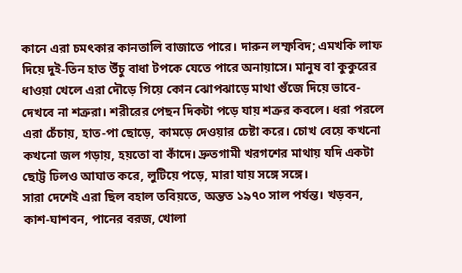কানে এরা চমৎকার কানতালি বাজাতে পারে। দারুন লম্ফবিদ; এমখকি লাফ দিয়ে দুই-তিন হাত উঁচু বাধা টপকে যেতে পারে অনায়াসে। মানুষ বা কুকুরের ধাওয়া খেলে এরা দৌড়ে গিয়ে কোন ঝোপঝাড়ে মাথা গুঁজে দিয়ে ভাবে- দেখবে না শত্রুরা। শরীরের পেছন দিকটা পড়ে যায় শত্রুর কবলে। ধরা পরলে এরা চেঁচায়, হাত-পা ছোড়ে, কামড়ে দেওয়ার চেষ্টা করে। চোখ বেয়ে কখনো কখনো জল গড়ায়, হয়তো বা কাঁদে। দ্রুতগামী খরগশের মাথায় যদি একটা ছোট্ট ঢিলও আঘাত করে, লুটিয়ে পড়ে, মারা যায় সঙ্গে সঙ্গে।
সারা দেশেই এরা ছিল বহাল তবিয়তে, অন্তত ১৯৭০ সাল পর্যন্ত। খড়বন, কাশ-ঘাশবন, পানের বরজ, খোলা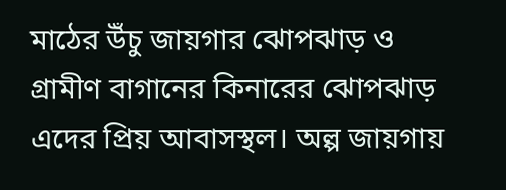মাঠের উঁচু জায়গার ঝোপঝাড় ও গ্রামীণ বাগানের কিনারের ঝোপঝাড় এদের প্রিয় আবাসস্থল। অল্প জায়গায়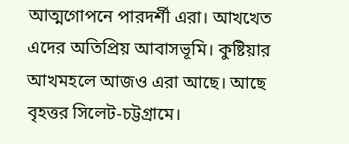আত্মগোপনে পারদর্শী এরা। আখখেত এদের অতিপ্রিয় আবাসভূমি। কুষ্টিয়ার আখমহলে আজও এরা আছে। আছে বৃহত্তর সিলেট-চট্টগ্রামে।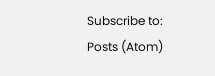Subscribe to:
Posts (Atom)